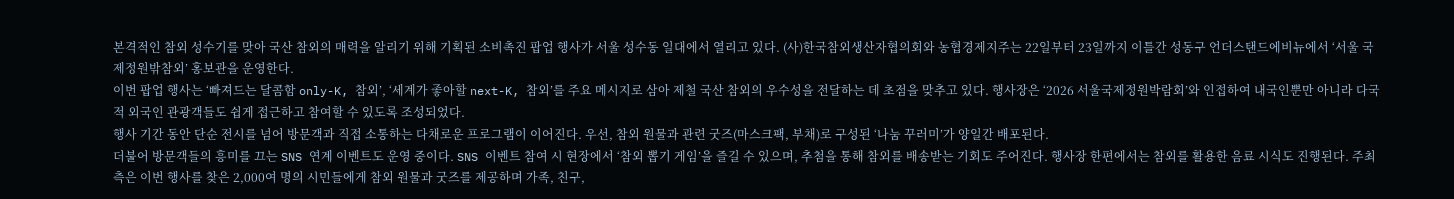본격적인 참외 성수기를 맞아 국산 참외의 매력을 알리기 위해 기획된 소비촉진 팝업 행사가 서울 성수동 일대에서 열리고 있다. (사)한국참외생산자협의회와 농협경제지주는 22일부터 23일까지 이틀간 성동구 언더스탠드에비뉴에서 ‘서울 국제정원밖참외’ 홍보관을 운영한다.
이번 팝업 행사는 ‘빠져드는 달콤함 only-K, 참외’, ‘세계가 좋아할 next-K, 참외’를 주요 메시지로 삼아 제철 국산 참외의 우수성을 전달하는 데 초점을 맞추고 있다. 행사장은 ‘2026 서울국제정원박람회’와 인접하여 내국인뿐만 아니라 다국적 외국인 관광객들도 쉽게 접근하고 참여할 수 있도록 조성되었다.
행사 기간 동안 단순 전시를 넘어 방문객과 직접 소통하는 다채로운 프로그램이 이어진다. 우선, 참외 원물과 관련 굿즈(마스크팩, 부채)로 구성된 ‘나눔 꾸러미’가 양일간 배포된다.
더불어 방문객들의 흥미를 끄는 SNS 연계 이벤트도 운영 중이다. SNS 이벤트 참여 시 현장에서 ‘참외 뽑기 게임’을 즐길 수 있으며, 추첨을 통해 참외를 배송받는 기회도 주어진다. 행사장 한편에서는 참외를 활용한 음료 시식도 진행된다. 주최 측은 이번 행사를 찾은 2,000여 명의 시민들에게 참외 원물과 굿즈를 제공하며 가족, 친구,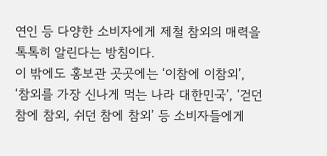연인 등 다양한 소비자에게 제철 참외의 매력을 톡톡히 알린다는 방침이다.
이 밖에도 홍보관 곳곳에는 ‘이참에 이참외’, ‘참외를 가장 신나게 먹는 나라 대한민국’, ‘걷던 참에 참외, 쉬던 참에 참외’ 등 소비자들에게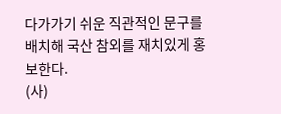다가가기 쉬운 직관적인 문구를 배치해 국산 참외를 재치있게 홍보한다.
(사)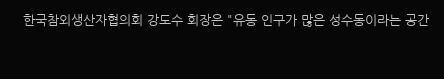한국참외생산자협의회 강도수 회장은 "유동 인구가 많은 성수동이라는 공간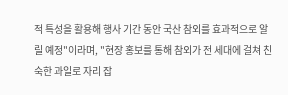적 특성을 활용해 행사 기간 동안 국산 참외를 효과적으로 알릴 예정"이라며, "현장 홍보를 통해 참외가 전 세대에 걸쳐 친숙한 과일로 자리 잡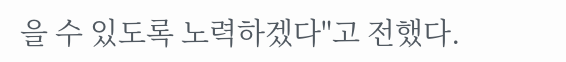을 수 있도록 노력하겠다"고 전했다.